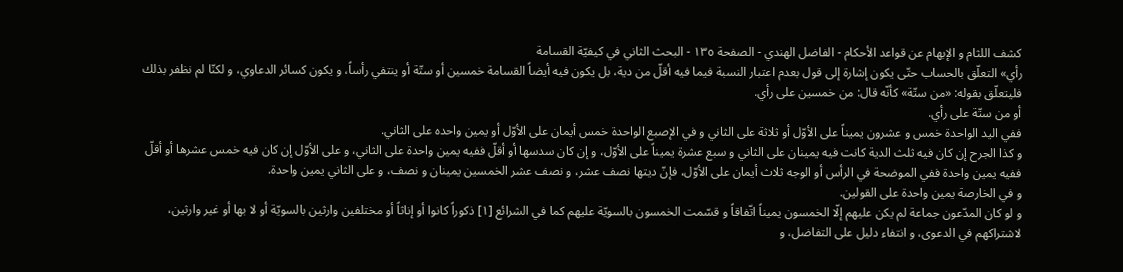كشف اللثام و الإبهام عن قواعد الأحكام - الفاضل الهندي - الصفحة ١٣٥ - البحث الثاني في كيفيّة القسامة
رأي» التعلّق بالحساب حتّى يكون إشارة إلى قول بعدم اعتبار النسبة فيما فيه أقلّ من دية، بل يكون فيه أيضاً القسامة خمسين أو ستّة أو ينتفي رأساً، و يكون كسائر الدعاوي، و لكنّا لم نظفر بذلك فليتعلّق بقوله: «من ستّة» كأنّه قال: من خمسين على رأي.
أو من ستّة على رأي.
ففي اليد الواحدة خمس و عشرون يميناً على الأوّل أو ثلاثة على الثاني و في الإصبع الواحدة خمس أيمان على الأوّل أو يمين واحده على الثاني.
و كذا الجرح إن كان فيه ثلث الدية كانت فيه يمينان على الثاني و سبع عشرة يميناً على الأوّل، و إن كان سدسها أو أقلّ ففيه يمين واحدة على الثاني، و على الأوّل إن كان فيه خمس عشرها أو أقلّ ففيه يمين واحدة ففي الموضحة في الرأس أو الوجه ثلاث أيمان على الأوّل، فإنّ ديتها نصف عشر، و نصف عشر الخمسين يمينان و نصف، و على الثاني يمين واحدة.
و في الخارصة يمين واحدة على القولين.
و لو كان المدّعون جماعة لم يكن عليهم إلّا الخمسون يميناً اتّفاقاً و قسّمت الخمسون بالسويّة عليهم كما في الشرائع [١] ذكوراً كانوا أو إناثاً أو مختلفين وارثين بالسويّة أو لا بها أو غير وارثين، لاشتراكهم في الدعوى، و انتفاء دليل على التفاضل، و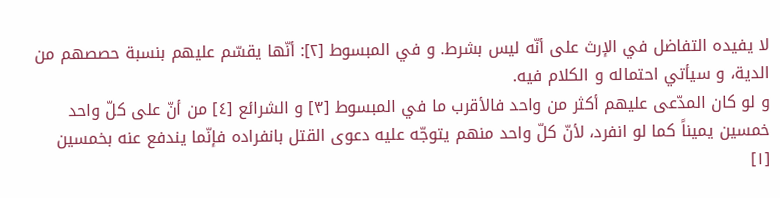لا يفيده التفاضل في الإرث على أنّه ليس بشرط. و في المبسوط [٢]: أنّها يقسّم عليهم بنسبة حصصهم من الدية، و سيأتي احتماله و الكلام فيه.
و لو كان المدّعى عليهم أكثر من واحد فالأقرب ما في المبسوط [٣] و الشرائع [٤] من أنّ على كلّ واحد خمسين يميناً كما لو انفرد، لأنّ كلّ واحد منهم يتوجّه عليه دعوى القتل بانفراده فإنّما يندفع عنه بخمسين
[١]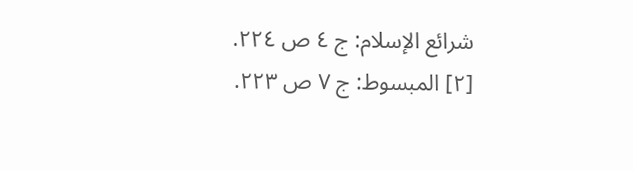شرائع الإسلام: ج ٤ ص ٢٢٤.
[٢] المبسوط: ج ٧ ص ٢٢٣.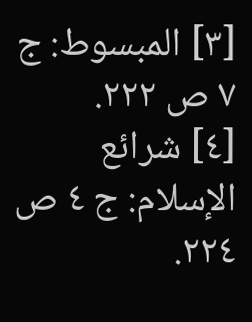[٣] المبسوط: ج ٧ ص ٢٢٢.
[٤] شرائع الإسلام: ج ٤ ص ٢٢٤.